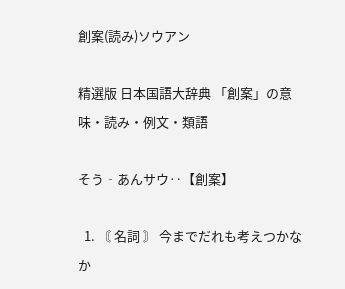創案(読み)ソウアン

精選版 日本国語大辞典 「創案」の意味・読み・例文・類語

そう‐あんサウ‥【創案】

  1. 〘 名詞 〙 今までだれも考えつかなか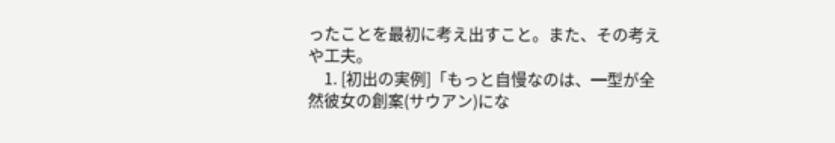ったことを最初に考え出すこと。また、その考えや工夫。
    1. [初出の実例]「もっと自慢なのは、━型が全然彼女の創案(サウアン)にな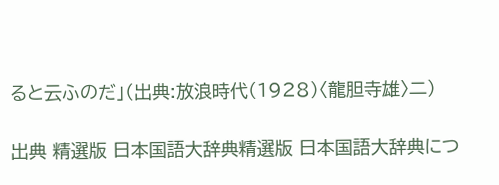ると云ふのだ」(出典:放浪時代(1928)〈龍胆寺雄〉二)

出典 精選版 日本国語大辞典精選版 日本国語大辞典につ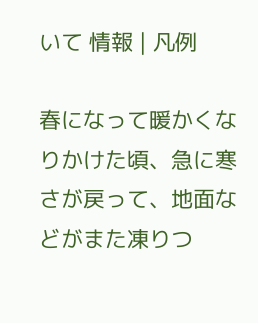いて 情報 | 凡例

春になって暖かくなりかけた頃、急に寒さが戻って、地面などがまた凍りつ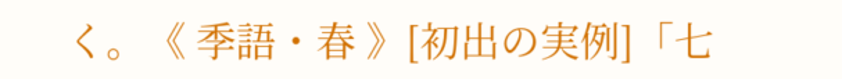く。《 季語・春 》[初出の実例]「七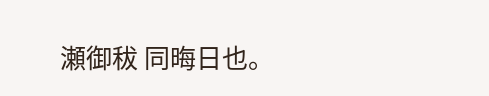瀬御秡 同晦日也。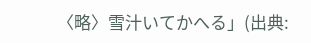〈略〉雪汁いてかへる」(出典: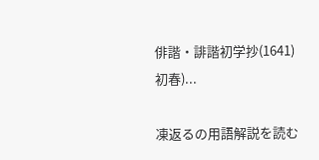俳諧・誹諧初学抄(1641)初春)...

凍返るの用語解説を読む